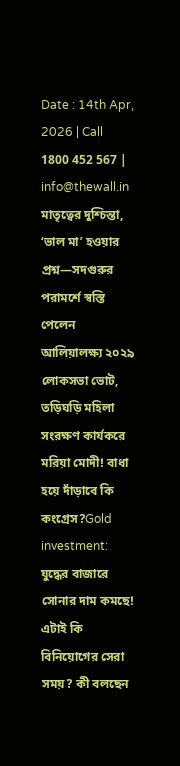Date : 14th Apr, 2026 | Call 1800 452 567 | info@thewall.in
মাতৃত্বের দুশ্চিন্তা, ‘ভাল মা’ হওয়ার প্রশ্ন—সদগুরুর পরামর্শে স্বস্তি পেলেন আলিয়ালক্ষ্য ২০২৯ লোকসভা ভোট, তড়িঘড়ি মহিলা সংরক্ষণ কার্যকরে মরিয়া মোদী! বাধা হয়ে দাঁড়াবে কি কংগ্রেস?Gold investment: যুদ্ধের বাজারে সোনার দাম কমছে! এটাই কি বিনিয়োগের সেরা সময়? কী বলছেন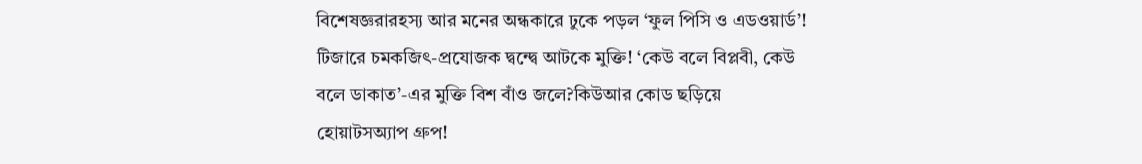বিশেষজ্ঞরারহস্য আর মনের অন্ধকারে ঢুকে পড়ল ‘ফুল পিসি ও এডওয়ার্ড’! টিজারে চমকজিৎ-প্রযোজক দ্বন্দ্বে আটকে মুক্তি! ‘কেউ বলে বিপ্লবী, কেউ বলে ডাকাত’-এর মুক্তি বিশ বাঁও জলে?কিউআর কোড ছড়িয়ে হোয়াটসঅ্যাপ গ্রুপ!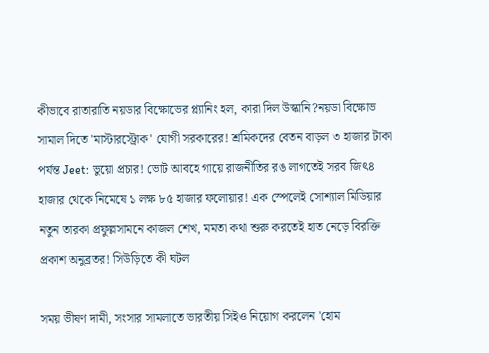কীভাবে রাতারাতি নয়ডার বিক্ষোভের প্ল্যানিং হল, কারা দিল উস্কানি?নয়ডা বিক্ষোভ সামাল দিতে 'মাস্টারস্ট্রোক' যোগী সরকারের! শ্রমিকদের বেতন বাড়ল ৩ হাজার টাকা পর্যন্ত Jeet: ভুয়ো প্রচার! ভোট আবহে গায়ে রাজনীতির রঙ লাগতেই সরব জিৎ৪ হাজার থেকে নিমেষে ১ লক্ষ ৮৫ হাজার ফলোয়ার! এক স্পেলেই সোশ্যাল মিডিয়ার নতুন তারকা প্রফুল্লসামনে কাজল শেখ, মমতা কথা শুরু করতেই হাত নেড়ে বিরক্তি প্রকাশ অনুব্রতর! সিউড়িতে কী ঘটল

সময় ভীষণ দামী, সংসার সামলাতে ভারতীয় সিইও নিয়োগ করলেন 'হোম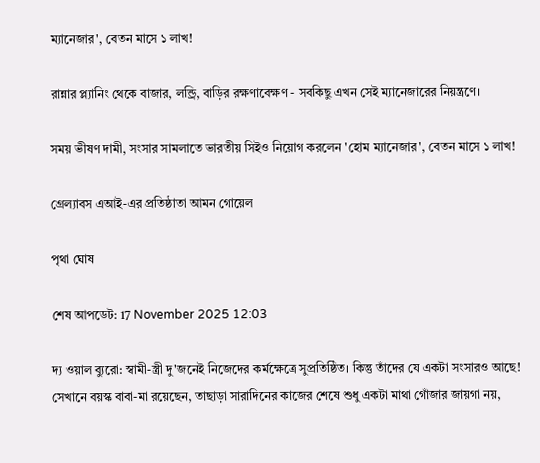ম্যানেজার', বেতন মাসে ১ লাখ!

রান্নার প্ল্যানিং থেকে বাজার, লন্ড্রি, বাড়ির রক্ষণাবেক্ষণ - সবকিছু এখন সেই ম্যানেজারের নিয়ন্ত্রণে।

সময় ভীষণ দামী, সংসার সামলাতে ভারতীয় সিইও নিয়োগ করলেন 'হোম ম্যানেজার', বেতন মাসে ১ লাখ!

গ্রেল্যাবস এআই-এর প্রতিষ্ঠাতা আমন গোয়েল

পৃথা ঘোষ

শেষ আপডেট: 17 November 2025 12:03

দ্য ওয়াল ব্যুরো: স্বামী-স্ত্রী দু'জনেই নিজেদের কর্মক্ষেত্রে সুপ্রতিষ্ঠিত। কিন্তু তাঁদের যে একটা সংসারও আছে! সেখানে বয়স্ক বাবা-মা রয়েছেন, তাছাড়া সারাদিনের কাজের শেষে শুধু একটা মাথা গোঁজার জায়গা নয়,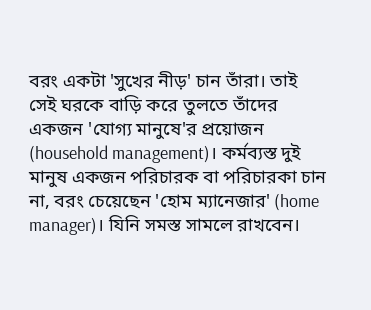বরং একটা 'সুখের নীড়' চান তাঁরা। তাই সেই ঘরকে বাড়ি করে তুলতে তাঁদের একজন 'যোগ্য মানুষে'র প্রয়োজন (household management)। কর্মব্যস্ত দুই মানুষ একজন পরিচারক বা পরিচারকা চান না, বরং চেয়েছেন 'হোম ম্যানেজার' (home manager)। যিনি সমস্ত সামলে রাখবেন।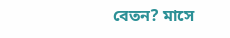বেতন? মাসে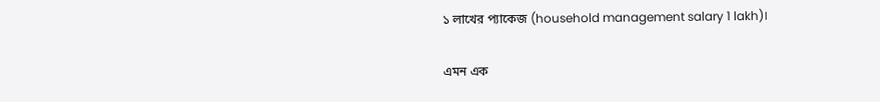১ লাখের প্যাকেজ (household management salary 1 lakh)।

এমন এক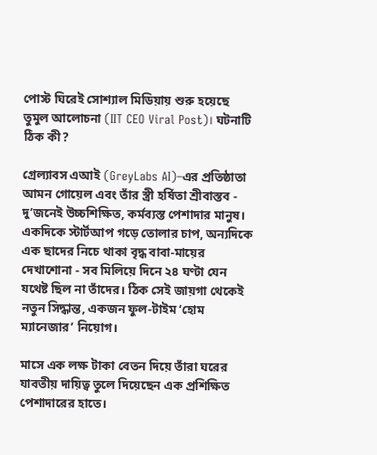পোস্ট ঘিরেই সোশ্যাল মিডিয়ায় শুরু হয়েছে তুমুল আলোচনা (IIT CEO Viral Post)। ঘটনাটি ঠিক কী?

গ্রেল্যাবস এআই (GreyLabs AI)–এর প্রতিষ্ঠাতা আমন গোয়েল এবং তাঁর স্ত্রী হর্ষিতা শ্রীবাস্তব - দু’জনেই উচ্চশিক্ষিত, কর্মব্যস্ত পেশাদার মানুষ। একদিকে স্টার্টআপ গড়ে তোলার চাপ, অন্যদিকে এক ছাদের নিচে থাকা বৃদ্ধ বাবা-মায়ের দেখাশোনা - সব মিলিয়ে দিনে ২৪ ঘণ্টা যেন যথেষ্ট ছিল না তাঁদের। ঠিক সেই জায়গা থেকেই নতুন সিদ্ধান্ত, একজন ফুল-টাইম ‘হোম ম্যানেজার’ নিয়োগ।

মাসে এক লক্ষ টাকা বেতন দিয়ে তাঁরা ঘরের যাবতীয় দায়িত্ব তুলে দিয়েছেন এক প্রশিক্ষিত পেশাদারের হাতে।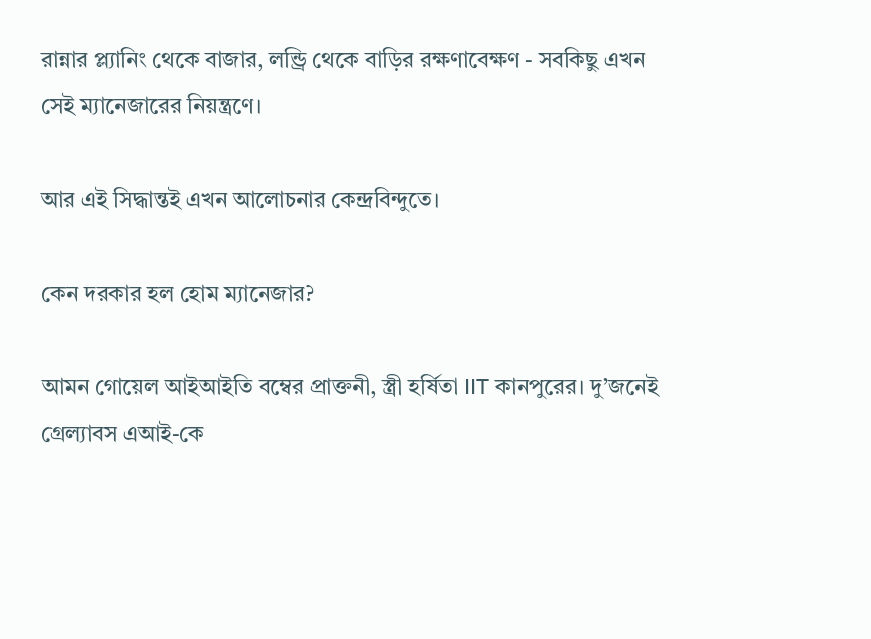রান্নার প্ল্যানিং থেকে বাজার, লন্ড্রি থেকে বাড়ির রক্ষণাবেক্ষণ - সবকিছু এখন সেই ম্যানেজারের নিয়ন্ত্রণে।

আর এই সিদ্ধান্তই এখন আলোচনার কেন্দ্রবিন্দুতে।

কেন দরকার হল হোম ম্যানেজার?

আমন গোয়েল আইআইতি বম্বের প্রাক্তনী, স্ত্রী হর্ষিতা IIT কানপুরের। দু’জনেই গ্রেল্যাবস এআই-কে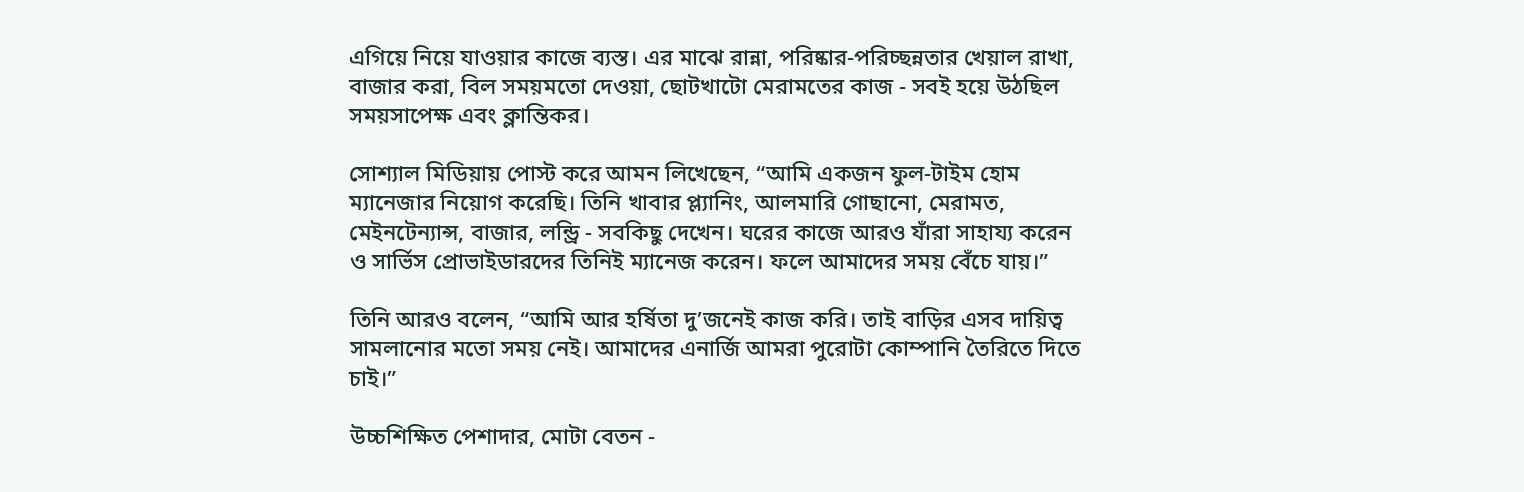এগিয়ে নিয়ে যাওয়ার কাজে ব্যস্ত। এর মাঝে রান্না, পরিষ্কার-পরিচ্ছন্নতার খেয়াল রাখা, বাজার করা, বিল সময়মতো দেওয়া, ছোটখাটো মেরামতের কাজ - সবই হয়ে উঠছিল সময়সাপেক্ষ এবং ক্লান্তিকর।

সোশ্যাল মিডিয়ায় পোস্ট করে আমন লিখেছেন, “আমি একজন ফুল-টাইম হোম ম্যানেজার নিয়োগ করেছি। তিনি খাবার প্ল্যানিং, আলমারি গোছানো, মেরামত, মেইনটেন্যান্স, বাজার, লন্ড্রি - সবকিছু দেখেন। ঘরের কাজে আরও যাঁরা সাহায্য করেন ও সার্ভিস প্রোভাইডারদের তিনিই ম্যানেজ করেন। ফলে আমাদের সময় বেঁচে যায়।”

তিনি আরও বলেন, “আমি আর হর্ষিতা দু’জনেই কাজ করি। তাই বাড়ির এসব দায়িত্ব সামলানোর মতো সময় নেই। আমাদের এনার্জি আমরা পুরোটা কোম্পানি তৈরিতে দিতে চাই।”

উচ্চশিক্ষিত পেশাদার, মোটা বেতন -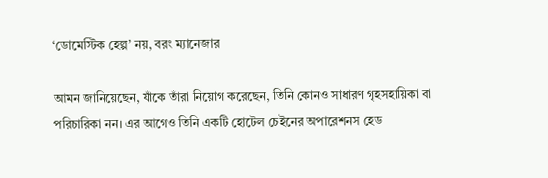‘ডোমেস্টিক হেল্প’ নয়, বরং ম্যানেজার

আমন জানিয়েছেন, যাঁকে তাঁরা নিয়োগ করেছেন, তিনি কোনও সাধারণ গৃহসহায়িকা বা পরিচারিকা নন। এর আগেও তিনি একটি হোটেল চেইনের অপারেশনস হেড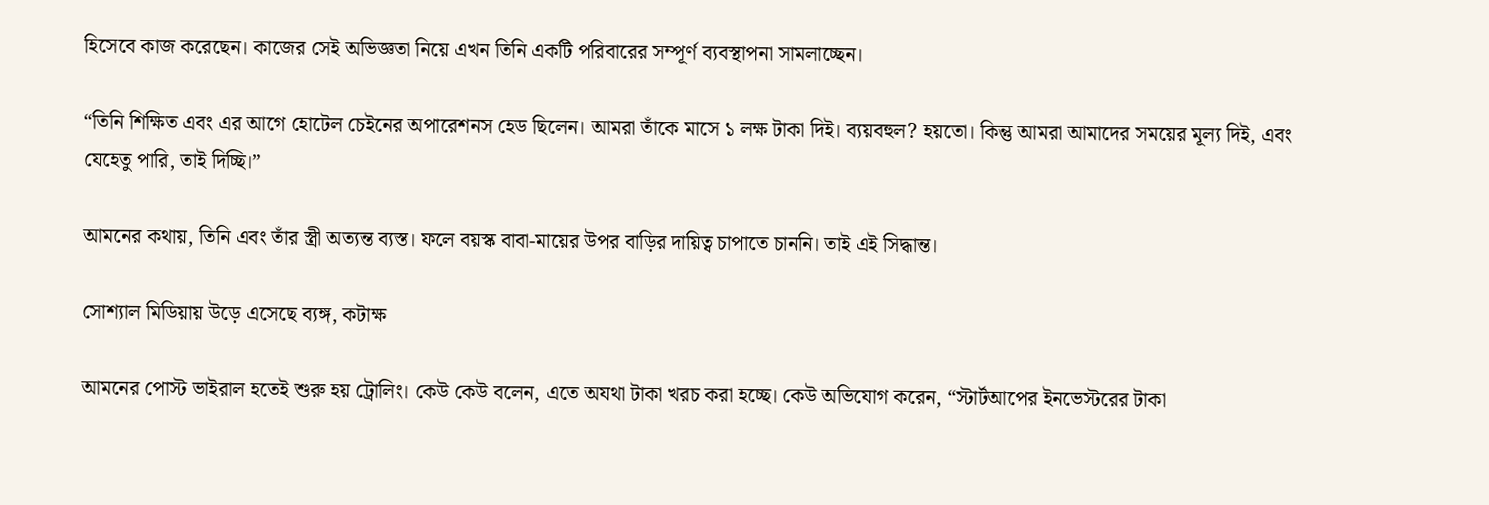হিসেবে কাজ করেছেন। কাজের সেই অভিজ্ঞতা নিয়ে এখন তিনি একটি পরিবারের সম্পূর্ণ ব্যবস্থাপনা সামলাচ্ছেন।

“তিনি শিক্ষিত এবং এর আগে হোটেল চেইনের অপারেশনস হেড ছিলেন। আমরা তাঁকে মাসে ১ লক্ষ টাকা দিই। ব্যয়বহুল? হয়তো। কিন্তু আমরা আমাদের সময়ের মূল্য দিই, এবং যেহেতু পারি, তাই দিচ্ছি।”

আমনের কথায়, তিনি এবং তাঁর স্ত্রী অত্যন্ত ব্যস্ত। ফলে বয়স্ক বাবা-মায়ের উপর বাড়ির দায়িত্ব চাপাতে চাননি। তাই এই সিদ্ধান্ত।

সোশ্যাল মিডিয়ায় উড়ে এসেছে ব্যঙ্গ, কটাক্ষ

আমনের পোস্ট ভাইরাল হতেই শুরু হয় ট্রোলিং। কেউ কেউ বলেন, এতে অযথা টাকা খরচ করা হচ্ছে। কেউ অভিযোগ করেন, “স্টার্টআপের ইনভেস্টরের টাকা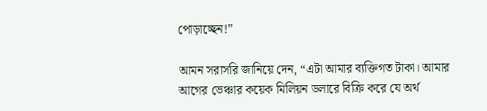পোড়াচ্ছেন!”

আমন সরাসরি জানিয়ে দেন, “এটা আমার ব্যক্তিগত টাকা। আমার আগের ভেঞ্চার কয়েক মিলিয়ন ডলারে বিক্রি করে যে অর্থ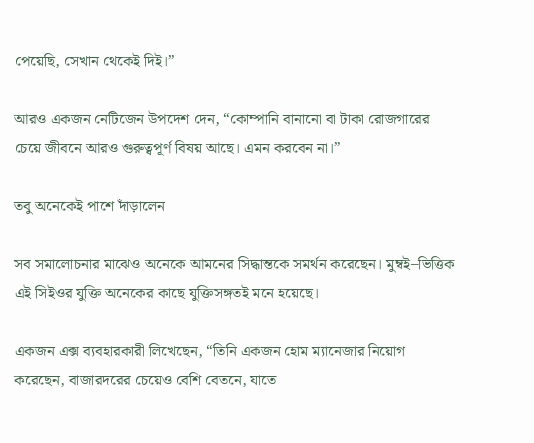পেয়েছি, সেখান থেকেই দিই।”

আরও একজন নেটিজেন উপদেশ দেন, “কোম্পানি বানানো বা টাকা রোজগারের চেয়ে জীবনে আরও গুরুত্বপূর্ণ বিষয় আছে। এমন করবেন না।”

তবু অনেকেই পাশে দাঁড়ালেন

সব সমালোচনার মাঝেও অনেকে আমনের সিদ্ধান্তকে সমর্থন করেছেন। মুম্বই–ভিত্তিক এই সিইওর যুক্তি অনেকের কাছে যুক্তিসঙ্গতই মনে হয়েছে।

একজন এক্স ব্যবহারকারী লিখেছেন, “তিনি একজন হোম ম্যানেজার নিয়োগ করেছেন, বাজারদরের চেয়েও বেশি বেতনে, যাতে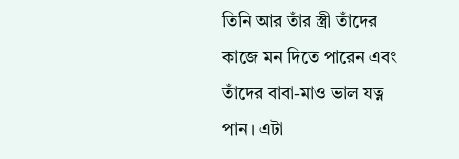তিনি আর তাঁর স্ত্রী তাঁদের কাজে মন দিতে পারেন এবং তাঁদের বাবা-মাও ভাল যত্ন পান। এটা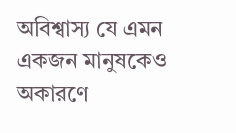অবিশ্বাস্য যে এমন একজন মানুষকেও অকারণে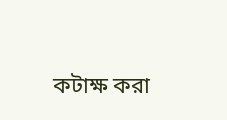কটাক্ষ করা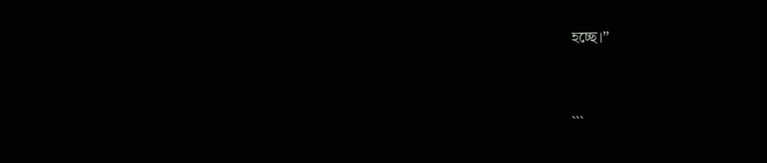হচ্ছে।”


```